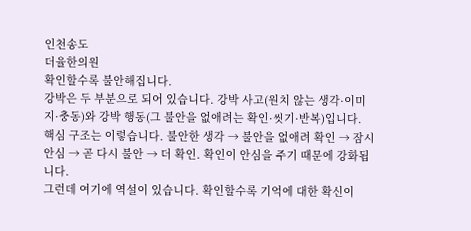인천송도
더율한의원
확인할수록 불안해집니다.
강박은 두 부분으로 되어 있습니다. 강박 사고(원치 않는 생각·이미지·충동)와 강박 행동(그 불안을 없애려는 확인·씻기·반복)입니다.
핵심 구조는 이렇습니다. 불안한 생각 → 불안을 없애려 확인 → 잠시 안심 → 곧 다시 불안 → 더 확인. 확인이 안심을 주기 때문에 강화됩니다.
그런데 여기에 역설이 있습니다. 확인할수록 기억에 대한 확신이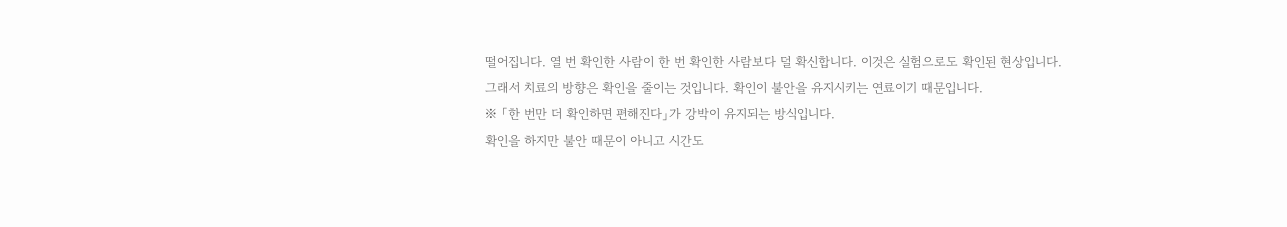떨어집니다. 열 번 확인한 사람이 한 번 확인한 사람보다 덜 확신합니다. 이것은 실험으로도 확인된 현상입니다.
그래서 치료의 방향은 확인을 줄이는 것입니다. 확인이 불안을 유지시키는 연료이기 때문입니다.
※ 「한 번만 더 확인하면 편해진다」가 강박이 유지되는 방식입니다.
확인을 하지만 불안 때문이 아니고 시간도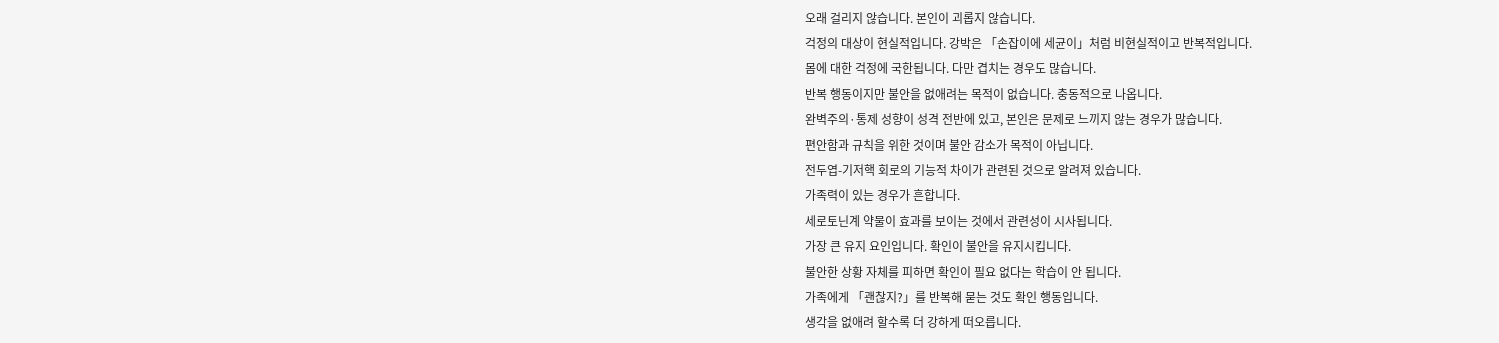오래 걸리지 않습니다. 본인이 괴롭지 않습니다.
걱정의 대상이 현실적입니다. 강박은 「손잡이에 세균이」처럼 비현실적이고 반복적입니다.
몸에 대한 걱정에 국한됩니다. 다만 겹치는 경우도 많습니다.
반복 행동이지만 불안을 없애려는 목적이 없습니다. 충동적으로 나옵니다.
완벽주의·통제 성향이 성격 전반에 있고, 본인은 문제로 느끼지 않는 경우가 많습니다.
편안함과 규칙을 위한 것이며 불안 감소가 목적이 아닙니다.
전두엽-기저핵 회로의 기능적 차이가 관련된 것으로 알려져 있습니다.
가족력이 있는 경우가 흔합니다.
세로토닌계 약물이 효과를 보이는 것에서 관련성이 시사됩니다.
가장 큰 유지 요인입니다. 확인이 불안을 유지시킵니다.
불안한 상황 자체를 피하면 확인이 필요 없다는 학습이 안 됩니다.
가족에게 「괜찮지?」를 반복해 묻는 것도 확인 행동입니다.
생각을 없애려 할수록 더 강하게 떠오릅니다.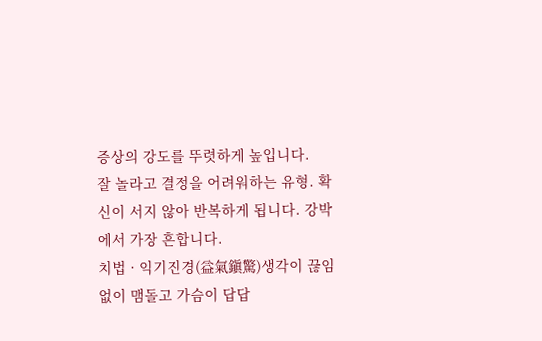증상의 강도를 뚜렷하게 높입니다.
잘 놀라고 결정을 어려워하는 유형. 확신이 서지 않아 반복하게 됩니다. 강박에서 가장 흔합니다.
치법 · 익기진경(益氣鎭驚)생각이 끊임없이 맴돌고 가슴이 답답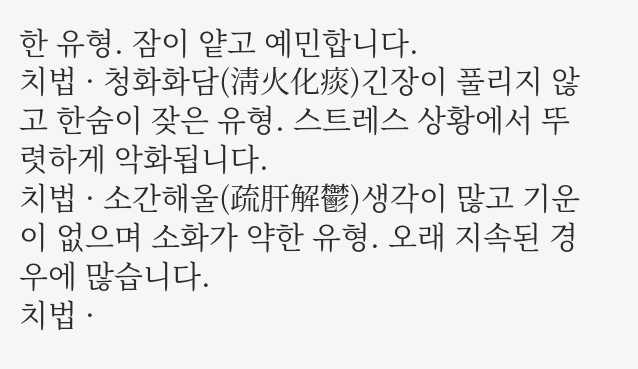한 유형. 잠이 얕고 예민합니다.
치법 · 청화화담(淸火化痰)긴장이 풀리지 않고 한숨이 잦은 유형. 스트레스 상황에서 뚜렷하게 악화됩니다.
치법 · 소간해울(疏肝解鬱)생각이 많고 기운이 없으며 소화가 약한 유형. 오래 지속된 경우에 많습니다.
치법 ·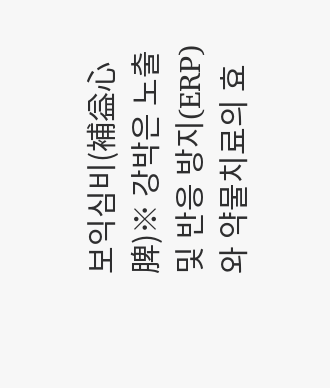보익심비(補益心脾)※ 강박은 노출 및 반응 방지(ERP)와 약물치료의 효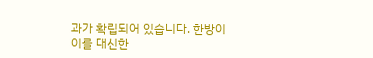과가 확립되어 있습니다. 한방이 이를 대신한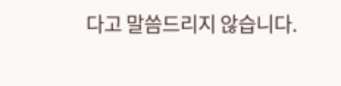다고 말씀드리지 않습니다.